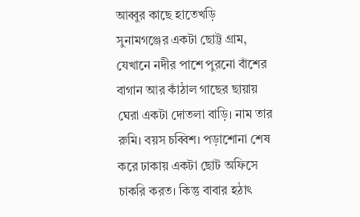আব্বুর কাছে হাতেখড়ি
সুনামগঞ্জের একটা ছোট্ট গ্রাম, যেখানে নদীর পাশে পুরনো বাঁশের বাগান আর কাঁঠাল গাছের ছায়ায় ঘেরা একটা দোতলা বাড়ি। নাম তার রুমি। বয়স চব্বিশ। পড়াশোনা শেষ করে ঢাকায় একটা ছোট অফিসে চাকরি করত। কিন্তু বাবার হঠাৎ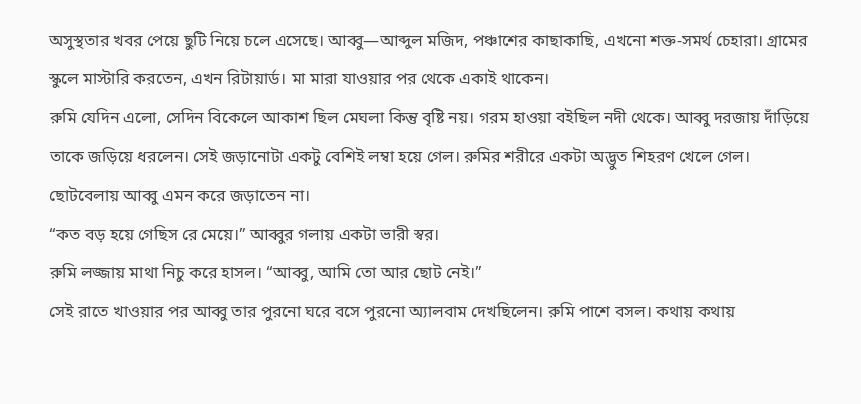অসুস্থতার খবর পেয়ে ছুটি নিয়ে চলে এসেছে। আব্বু—আব্দুল মজিদ, পঞ্চাশের কাছাকাছি, এখনো শক্ত-সমর্থ চেহারা। গ্রামের স্কুলে মাস্টারি করতেন, এখন রিটায়ার্ড। মা মারা যাওয়ার পর থেকে একাই থাকেন।
রুমি যেদিন এলো, সেদিন বিকেলে আকাশ ছিল মেঘলা কিন্তু বৃষ্টি নয়। গরম হাওয়া বইছিল নদী থেকে। আব্বু দরজায় দাঁড়িয়ে তাকে জড়িয়ে ধরলেন। সেই জড়ানোটা একটু বেশিই লম্বা হয়ে গেল। রুমির শরীরে একটা অদ্ভুত শিহরণ খেলে গেল। ছোটবেলায় আব্বু এমন করে জড়াতেন না।
“কত বড় হয়ে গেছিস রে মেয়ে।” আব্বুর গলায় একটা ভারী স্বর।
রুমি লজ্জায় মাথা নিচু করে হাসল। “আব্বু, আমি তো আর ছোট নেই।”
সেই রাতে খাওয়ার পর আব্বু তার পুরনো ঘরে বসে পুরনো অ্যালবাম দেখছিলেন। রুমি পাশে বসল। কথায় কথায়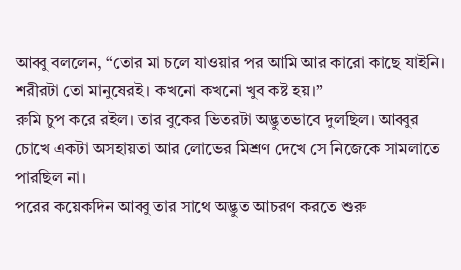আব্বু বললেন, “তোর মা চলে যাওয়ার পর আমি আর কারো কাছে যাইনি। শরীরটা তো মানুষেরই। কখনো কখনো খুব কষ্ট হয়।”
রুমি চুপ করে রইল। তার বুকের ভিতরটা অদ্ভুতভাবে দুলছিল। আব্বুর চোখে একটা অসহায়তা আর লোভের মিশ্রণ দেখে সে নিজেকে সামলাতে পারছিল না।
পরের কয়েকদিন আব্বু তার সাথে অদ্ভুত আচরণ করতে শুরু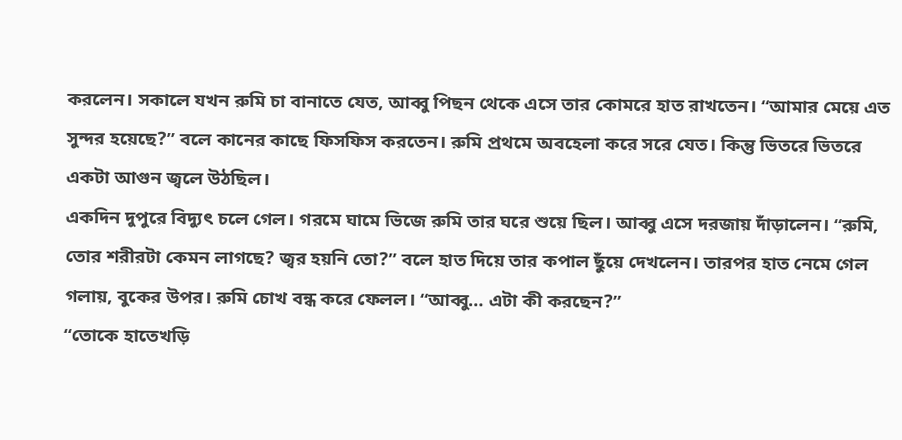করলেন। সকালে যখন রুমি চা বানাতে যেত, আব্বু পিছন থেকে এসে তার কোমরে হাত রাখতেন। “আমার মেয়ে এত সুন্দর হয়েছে?” বলে কানের কাছে ফিসফিস করতেন। রুমি প্রথমে অবহেলা করে সরে যেত। কিন্তু ভিতরে ভিতরে একটা আগুন জ্বলে উঠছিল।
একদিন দুপুরে বিদ্যুৎ চলে গেল। গরমে ঘামে ভিজে রুমি তার ঘরে শুয়ে ছিল। আব্বু এসে দরজায় দাঁড়ালেন। “রুমি, তোর শরীরটা কেমন লাগছে? জ্বর হয়নি তো?” বলে হাত দিয়ে তার কপাল ছুঁয়ে দেখলেন। তারপর হাত নেমে গেল গলায়, বুকের উপর। রুমি চোখ বন্ধ করে ফেলল। “আব্বু… এটা কী করছেন?”
“তোকে হাতেখড়ি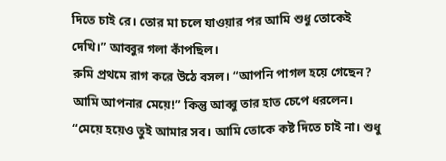দিতে চাই রে। তোর মা চলে যাওয়ার পর আমি শুধু তোকেই দেখি।” আব্বুর গলা কাঁপছিল।
রুমি প্রথমে রাগ করে উঠে বসল। “আপনি পাগল হয়ে গেছেন? আমি আপনার মেয়ে!” কিন্তু আব্বু তার হাত চেপে ধরলেন। “মেয়ে হয়েও তুই আমার সব। আমি তোকে কষ্ট দিতে চাই না। শুধু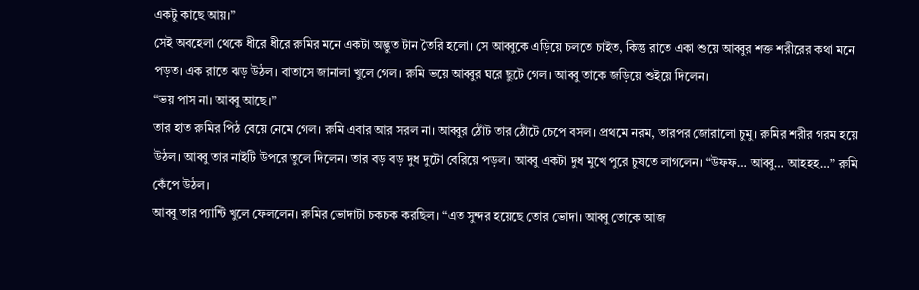একটু কাছে আয়।”
সেই অবহেলা থেকে ধীরে ধীরে রুমির মনে একটা অদ্ভুত টান তৈরি হলো। সে আব্বুকে এড়িয়ে চলতে চাইত, কিন্তু রাতে একা শুয়ে আব্বুর শক্ত শরীরের কথা মনে পড়ত। এক রাতে ঝড় উঠল। বাতাসে জানালা খুলে গেল। রুমি ভয়ে আব্বুর ঘরে ছুটে গেল। আব্বু তাকে জড়িয়ে শুইয়ে দিলেন।
“ভয় পাস না। আব্বু আছে।”
তার হাত রুমির পিঠ বেয়ে নেমে গেল। রুমি এবার আর সরল না। আব্বুর ঠোঁট তার ঠোঁটে চেপে বসল। প্রথমে নরম, তারপর জোরালো চুমু। রুমির শরীর গরম হয়ে উঠল। আব্বু তার নাইটি উপরে তুলে দিলেন। তার বড় বড় দুধ দুটো বেরিয়ে পড়ল। আব্বু একটা দুধ মুখে পুরে চুষতে লাগলেন। “উফফ… আব্বু… আহহহ…” রুমি কেঁপে উঠল।
আব্বু তার প্যান্টি খুলে ফেললেন। রুমির ভোদাটা চকচক করছিল। “এত সুন্দর হয়েছে তোর ভোদা। আব্বু তোকে আজ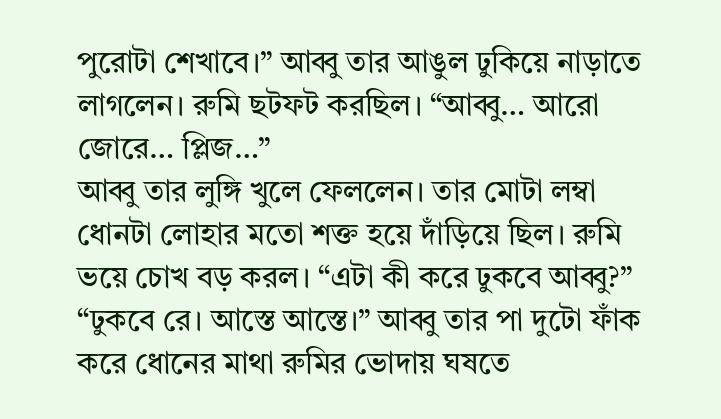পুরোটা শেখাবে।” আব্বু তার আঙুল ঢুকিয়ে নাড়াতে লাগলেন। রুমি ছটফট করছিল। “আব্বু… আরো জোরে… প্লিজ…”
আব্বু তার লুঙ্গি খুলে ফেললেন। তার মোটা লম্বা ধোনটা লোহার মতো শক্ত হয়ে দাঁড়িয়ে ছিল। রুমি ভয়ে চোখ বড় করল। “এটা কী করে ঢুকবে আব্বু?”
“ঢুকবে রে। আস্তে আস্তে।” আব্বু তার পা দুটো ফাঁক করে ধোনের মাথা রুমির ভোদায় ঘষতে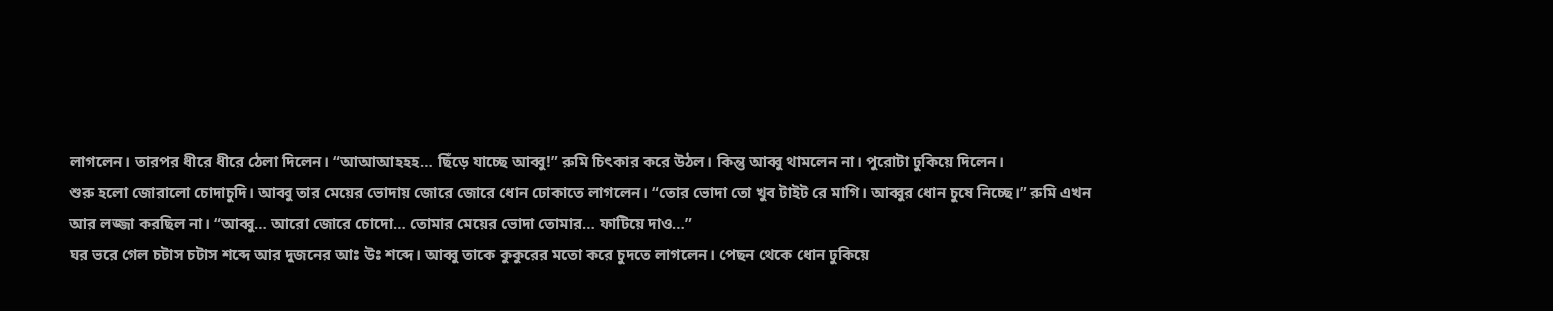লাগলেন। তারপর ধীরে ধীরে ঠেলা দিলেন। “আআআহহহ… ছিঁড়ে যাচ্ছে আব্বু!” রুমি চিৎকার করে উঠল। কিন্তু আব্বু থামলেন না। পুরোটা ঢুকিয়ে দিলেন।
শুরু হলো জোরালো চোদাচুদি। আব্বু তার মেয়ের ভোদায় জোরে জোরে ধোন ঢোকাতে লাগলেন। “তোর ভোদা তো খুব টাইট রে মাগি। আব্বুর ধোন চুষে নিচ্ছে।” রুমি এখন আর লজ্জা করছিল না। “আব্বু… আরো জোরে চোদো… তোমার মেয়ের ভোদা তোমার… ফাটিয়ে দাও…”
ঘর ভরে গেল চটাস চটাস শব্দে আর দুজনের আঃ উঃ শব্দে। আব্বু তাকে কুকুরের মতো করে চুদতে লাগলেন। পেছন থেকে ধোন ঢুকিয়ে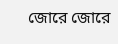জোরে জোরে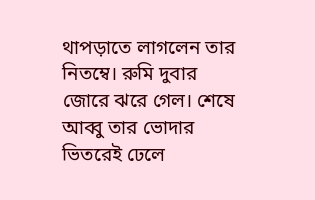থাপড়াতে লাগলেন তার নিতম্বে। রুমি দুবার জোরে ঝরে গেল। শেষে আব্বু তার ভোদার ভিতরেই ঢেলে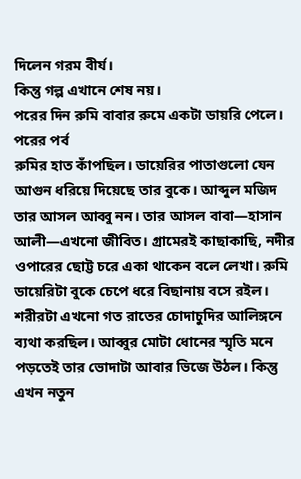দিলেন গরম বীর্য।
কিন্তু গল্প এখানে শেষ নয়।
পরের দিন রুমি বাবার রুমে একটা ডায়রি পেলে।
পরের পর্ব
রুমির হাত কাঁপছিল। ডায়েরির পাতাগুলো যেন আগুন ধরিয়ে দিয়েছে তার বুকে। আব্দুল মজিদ তার আসল আব্বু নন। তার আসল বাবা—হাসান আলী—এখনো জীবিত। গ্রামেরই কাছাকাছি, নদীর ওপারের ছোট্ট চরে একা থাকেন বলে লেখা। রুমি ডায়েরিটা বুকে চেপে ধরে বিছানায় বসে রইল। শরীরটা এখনো গত রাতের চোদাচুদির আলিঙ্গনে ব্যথা করছিল। আব্বুর মোটা ধোনের স্মৃতি মনে পড়তেই তার ভোদাটা আবার ভিজে উঠল। কিন্তু এখন নতুন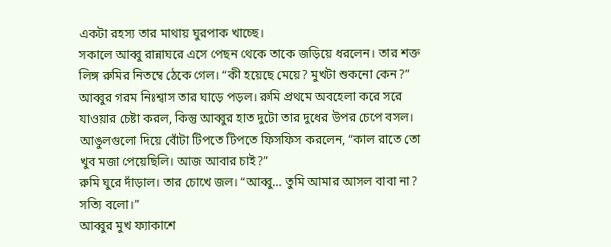একটা রহস্য তার মাথায় ঘুরপাক খাচ্ছে।
সকালে আব্বু রান্নাঘরে এসে পেছন থেকে তাকে জড়িয়ে ধরলেন। তার শক্ত লিঙ্গ রুমির নিতম্বে ঠেকে গেল। “কী হয়েছে মেয়ে? মুখটা শুকনো কেন?” আব্বুর গরম নিঃশ্বাস তার ঘাড়ে পড়ল। রুমি প্রথমে অবহেলা করে সরে যাওয়ার চেষ্টা করল, কিন্তু আব্বুর হাত দুটো তার দুধের উপর চেপে বসল। আঙুলগুলো দিয়ে বোঁটা টিপতে টিপতে ফিসফিস করলেন, “কাল রাতে তো খুব মজা পেয়েছিলি। আজ আবার চাই?”
রুমি ঘুরে দাঁড়াল। তার চোখে জল। “আব্বু… তুমি আমার আসল বাবা না? সত্যি বলো।”
আব্বুর মুখ ফ্যাকাশে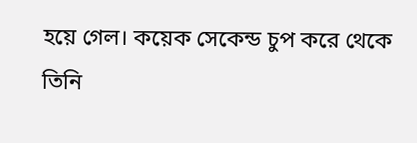হয়ে গেল। কয়েক সেকেন্ড চুপ করে থেকে তিনি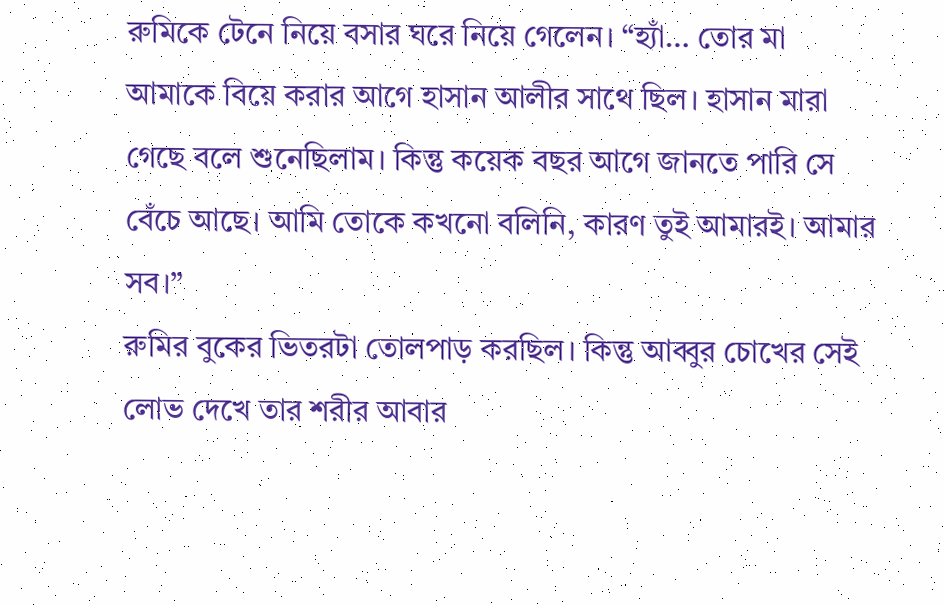রুমিকে টেনে নিয়ে বসার ঘরে নিয়ে গেলেন। “হ্যাঁ… তোর মা আমাকে বিয়ে করার আগে হাসান আলীর সাথে ছিল। হাসান মারা গেছে বলে শুনেছিলাম। কিন্তু কয়েক বছর আগে জানতে পারি সে বেঁচে আছে। আমি তোকে কখনো বলিনি, কারণ তুই আমারই। আমার সব।”
রুমির বুকের ভিতরটা তোলপাড় করছিল। কিন্তু আব্বুর চোখের সেই লোভ দেখে তার শরীর আবার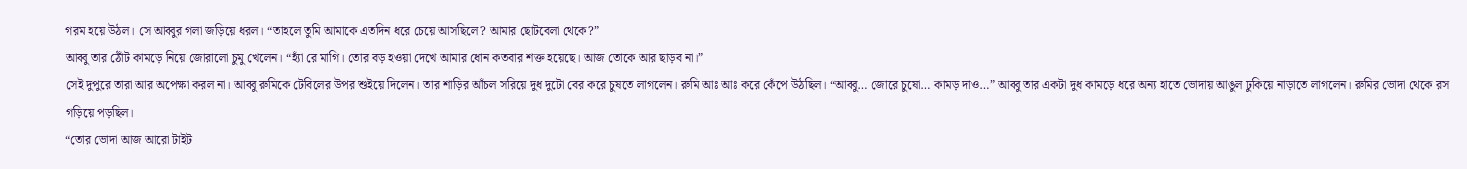গরম হয়ে উঠল। সে আব্বুর গলা জড়িয়ে ধরল। “তাহলে তুমি আমাকে এতদিন ধরে চেয়ে আসছিলে? আমার ছোটবেলা থেকে?”
আব্বু তার ঠোঁট কামড়ে নিয়ে জোরালো চুমু খেলেন। “হ্যাঁ রে মাগি। তোর বড় হওয়া দেখে আমার ধোন কতবার শক্ত হয়েছে। আজ তোকে আর ছাড়ব না।”
সেই দুপুরে তারা আর অপেক্ষা করল না। আব্বু রুমিকে টেবিলের উপর শুইয়ে দিলেন। তার শাড়ির আঁচল সরিয়ে দুধ দুটো বের করে চুষতে লাগলেন। রুমি আঃ আঃ করে কেঁপে উঠছিল। “আব্বু… জোরে চুষো… কামড় দাও…” আব্বু তার একটা দুধ কামড়ে ধরে অন্য হাতে ভোদায় আঙুল ঢুকিয়ে নাড়াতে লাগলেন। রুমির ভোদা থেকে রস গড়িয়ে পড়ছিল।
“তোর ভোদা আজ আরো টাইট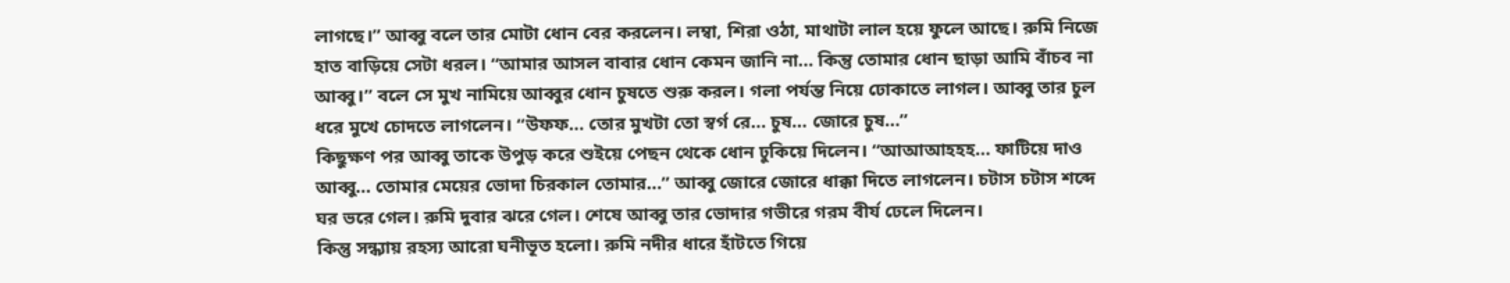লাগছে।” আব্বু বলে তার মোটা ধোন বের করলেন। লম্বা, শিরা ওঠা, মাথাটা লাল হয়ে ফুলে আছে। রুমি নিজে হাত বাড়িয়ে সেটা ধরল। “আমার আসল বাবার ধোন কেমন জানি না… কিন্তু তোমার ধোন ছাড়া আমি বাঁচব না আব্বু।” বলে সে মুখ নামিয়ে আব্বুর ধোন চুষতে শুরু করল। গলা পর্যন্ত নিয়ে ঢোকাতে লাগল। আব্বু তার চুল ধরে মুখে চোদতে লাগলেন। “উফফ… তোর মুখটা তো স্বর্গ রে… চুষ… জোরে চুষ…”
কিছুক্ষণ পর আব্বু তাকে উপুড় করে শুইয়ে পেছন থেকে ধোন ঢুকিয়ে দিলেন। “আআআহহহ… ফাটিয়ে দাও আব্বু… তোমার মেয়ের ভোদা চিরকাল তোমার…” আব্বু জোরে জোরে ধাক্কা দিতে লাগলেন। চটাস চটাস শব্দে ঘর ভরে গেল। রুমি দুবার ঝরে গেল। শেষে আব্বু তার ভোদার গভীরে গরম বীর্য ঢেলে দিলেন।
কিন্তু সন্ধ্যায় রহস্য আরো ঘনীভূত হলো। রুমি নদীর ধারে হাঁটতে গিয়ে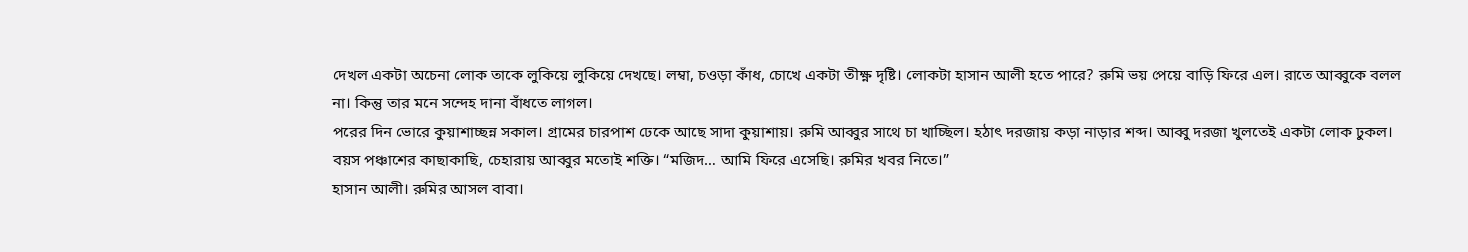দেখল একটা অচেনা লোক তাকে লুকিয়ে লুকিয়ে দেখছে। লম্বা, চওড়া কাঁধ, চোখে একটা তীক্ষ্ণ দৃষ্টি। লোকটা হাসান আলী হতে পারে? রুমি ভয় পেয়ে বাড়ি ফিরে এল। রাতে আব্বুকে বলল না। কিন্তু তার মনে সন্দেহ দানা বাঁধতে লাগল।
পরের দিন ভোরে কুয়াশাচ্ছন্ন সকাল। গ্রামের চারপাশ ঢেকে আছে সাদা কুয়াশায়। রুমি আব্বুর সাথে চা খাচ্ছিল। হঠাৎ দরজায় কড়া নাড়ার শব্দ। আব্বু দরজা খুলতেই একটা লোক ঢুকল। বয়স পঞ্চাশের কাছাকাছি, চেহারায় আব্বুর মতোই শক্তি। “মজিদ… আমি ফিরে এসেছি। রুমির খবর নিতে।”
হাসান আলী। রুমির আসল বাবা।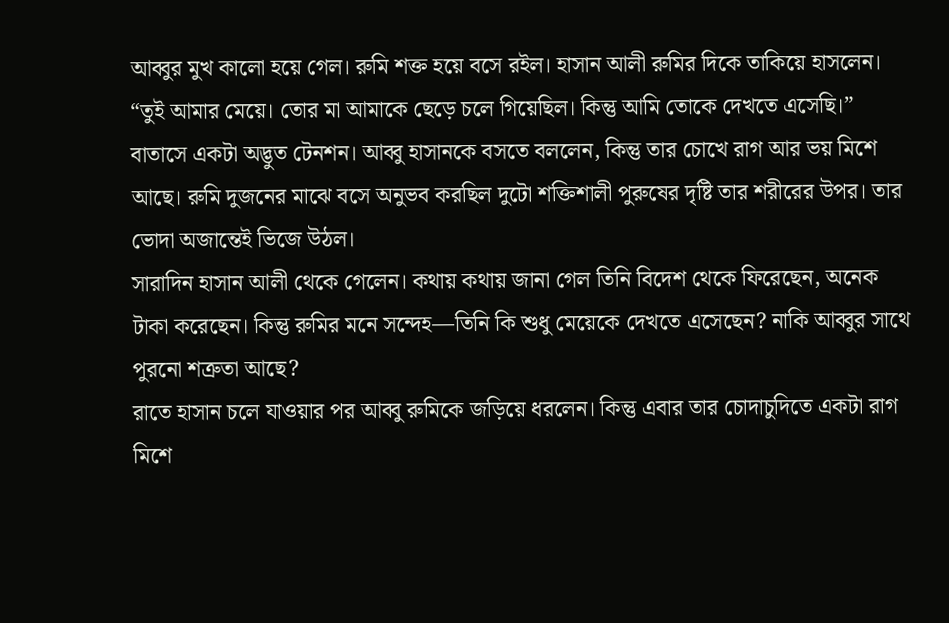আব্বুর মুখ কালো হয়ে গেল। রুমি শক্ত হয়ে বসে রইল। হাসান আলী রুমির দিকে তাকিয়ে হাসলেন। “তুই আমার মেয়ে। তোর মা আমাকে ছেড়ে চলে গিয়েছিল। কিন্তু আমি তোকে দেখতে এসেছি।”
বাতাসে একটা অদ্ভুত টেনশন। আব্বু হাসানকে বসতে বললেন, কিন্তু তার চোখে রাগ আর ভয় মিশে আছে। রুমি দুজনের মাঝে বসে অনুভব করছিল দুটো শক্তিশালী পুরুষের দৃষ্টি তার শরীরের উপর। তার ভোদা অজান্তেই ভিজে উঠল।
সারাদিন হাসান আলী থেকে গেলেন। কথায় কথায় জানা গেল তিনি বিদেশ থেকে ফিরেছেন, অনেক টাকা করেছেন। কিন্তু রুমির মনে সন্দেহ—তিনি কি শুধু মেয়েকে দেখতে এসেছেন? নাকি আব্বুর সাথে পুরনো শত্রুতা আছে?
রাতে হাসান চলে যাওয়ার পর আব্বু রুমিকে জড়িয়ে ধরলেন। কিন্তু এবার তার চোদাচুদিতে একটা রাগ মিশে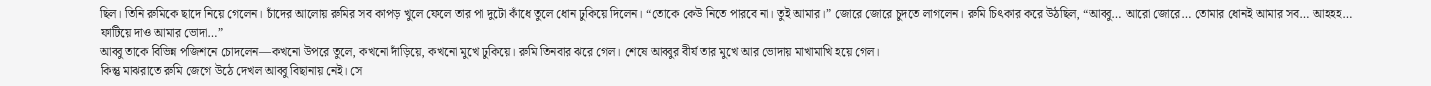ছিল। তিনি রুমিকে ছাদে নিয়ে গেলেন। চাঁদের আলোয় রুমির সব কাপড় খুলে ফেলে তার পা দুটো কাঁধে তুলে ধোন ঢুকিয়ে দিলেন। “তোকে কেউ নিতে পারবে না। তুই আমার।” জোরে জোরে চুদতে লাগলেন। রুমি চিৎকার করে উঠছিল, “আব্বু… আরো জোরে… তোমার ধোনই আমার সব… আহহহ… ফাটিয়ে দাও আমার ভোদা…”
আব্বু তাকে বিভিন্ন পজিশনে চোদলেন—কখনো উপরে তুলে, কখনো দাঁড়িয়ে, কখনো মুখে ঢুকিয়ে। রুমি তিনবার ঝরে গেল। শেষে আব্বুর বীর্য তার মুখে আর ভোদায় মাখামাখি হয়ে গেল।
কিন্তু মাঝরাতে রুমি জেগে উঠে দেখল আব্বু বিছানায় নেই। সে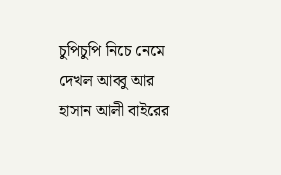চুপিচুপি নিচে নেমে দেখল আব্বু আর হাসান আলী বাইরের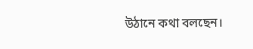উঠানে কথা বলছেন।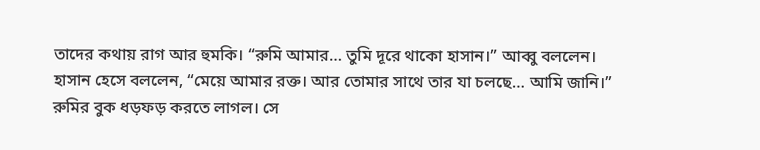তাদের কথায় রাগ আর হুমকি। “রুমি আমার… তুমি দূরে থাকো হাসান।” আব্বু বললেন। হাসান হেসে বললেন, “মেয়ে আমার রক্ত। আর তোমার সাথে তার যা চলছে… আমি জানি।”
রুমির বুক ধড়ফড় করতে লাগল। সে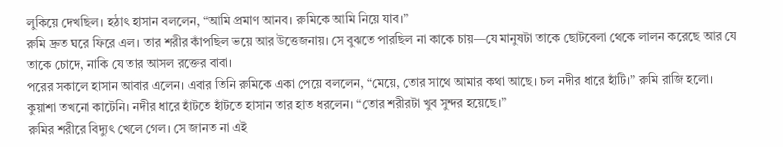লুকিয়ে দেখছিল। হঠাৎ হাসান বললেন, “আমি প্রমাণ আনব। রুমিকে আমি নিয়ে যাব।”
রুমি দ্রুত ঘরে ফিরে এল। তার শরীর কাঁপছিল ভয়ে আর উত্তেজনায়। সে বুঝতে পারছিল না কাকে চায়—যে মানুষটা তাকে ছোটবেলা থেকে লালন করেছে আর যে তাকে চোদে, নাকি যে তার আসল রক্তের বাবা।
পরের সকালে হাসান আবার এলেন। এবার তিনি রুমিকে একা পেয়ে বললেন, “মেয়ে, তোর সাথে আমার কথা আছে। চল নদীর ধারে হাঁটি।” রুমি রাজি হলো। কুয়াশা তখনো কাটেনি। নদীর ধারে হাঁটতে হাঁটতে হাসান তার হাত ধরলেন। “তোর শরীরটা খুব সুন্দর হয়েছে।”
রুমির শরীরে বিদ্যুৎ খেলে গেল। সে জানত না এই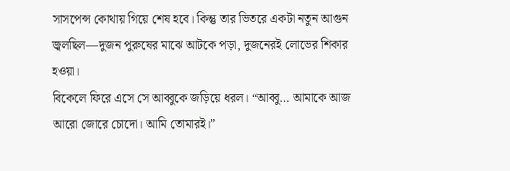সাসপেন্স কোথায় গিয়ে শেষ হবে। কিন্তু তার ভিতরে একটা নতুন আগুন জ্বলছিল—দুজন পুরুষের মাঝে আটকে পড়া, দুজনেরই লোভের শিকার হওয়া।
বিকেলে ফিরে এসে সে আব্বুকে জড়িয়ে ধরল। “আব্বু… আমাকে আজ আরো জোরে চোদো। আমি তোমারই।”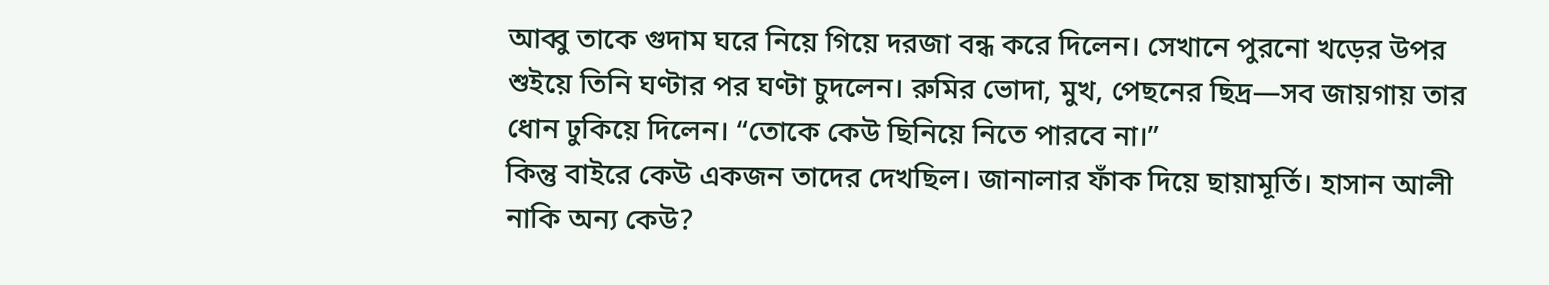আব্বু তাকে গুদাম ঘরে নিয়ে গিয়ে দরজা বন্ধ করে দিলেন। সেখানে পুরনো খড়ের উপর শুইয়ে তিনি ঘণ্টার পর ঘণ্টা চুদলেন। রুমির ভোদা, মুখ, পেছনের ছিদ্র—সব জায়গায় তার ধোন ঢুকিয়ে দিলেন। “তোকে কেউ ছিনিয়ে নিতে পারবে না।”
কিন্তু বাইরে কেউ একজন তাদের দেখছিল। জানালার ফাঁক দিয়ে ছায়ামূর্তি। হাসান আলী নাকি অন্য কেউ?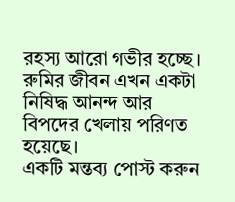রহস্য আরো গভীর হচ্ছে। রুমির জীবন এখন একটা নিষিদ্ধ আনন্দ আর বিপদের খেলায় পরিণত হয়েছে।
একটি মন্তব্য পোস্ট করুন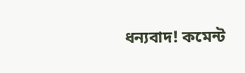ধন্যবাদ! কমেন্ট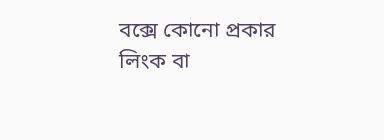বক্সে কোনো প্রকার লিংক বা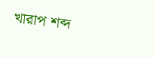খারাপ শব্দ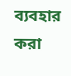ব্যবহার করা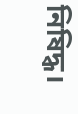নিষিদ্ধ।